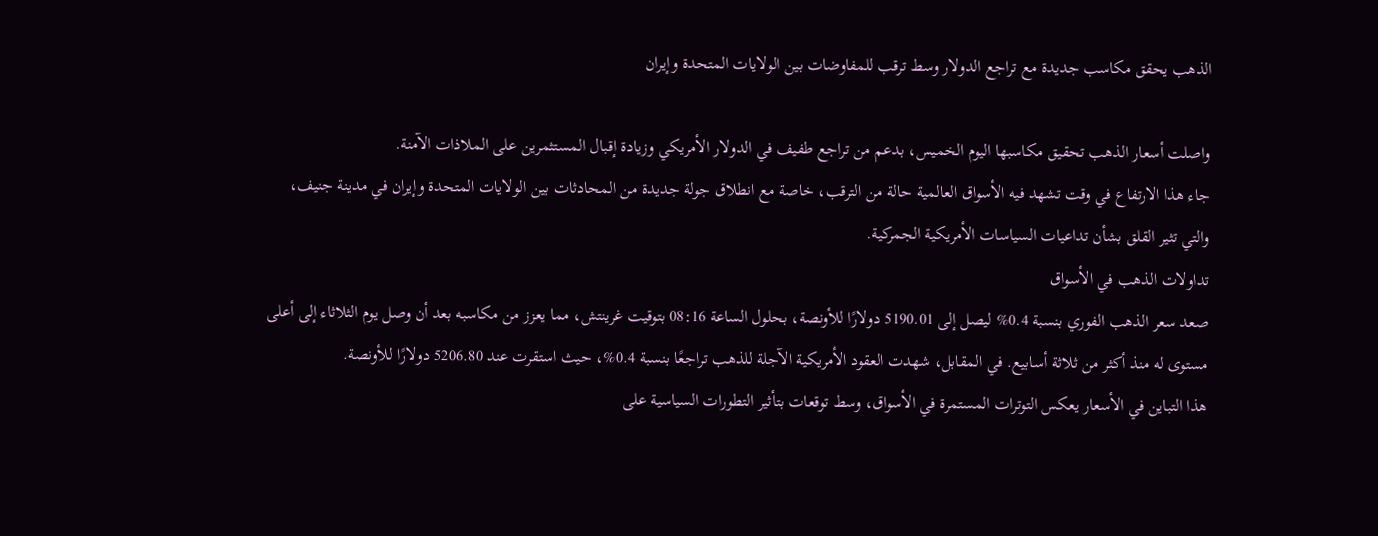الذهب يحقق مكاسب جديدة مع تراجع الدولار وسط ترقب للمفاوضات بين الولايات المتحدة وإيران

واصلت أسعار الذهب تحقيق مكاسبها اليوم الخميس، بدعم من تراجع طفيف في الدولار الأمريكي وزيادة إقبال المستثمرين على الملاذات الآمنة.
جاء هذا الارتفاع في وقت تشهد فيه الأسواق العالمية حالة من الترقب، خاصة مع انطلاق جولة جديدة من المحادثات بين الولايات المتحدة وإيران في مدينة جنيف، والتي تثير القلق بشأن تداعيات السياسات الأمريكية الجمركية.
تداولات الذهب في الأسواق
صعد سعر الذهب الفوري بنسبة 0.4% ليصل إلى 5190.01 دولارًا للأونصة، بحلول الساعة 08:16 بتوقيت غرينتش، مما يعزز من مكاسبه بعد أن وصل يوم الثلاثاء إلى أعلى مستوى له منذ أكثر من ثلاثة أسابيع. في المقابل، شهدت العقود الأمريكية الآجلة للذهب تراجعًا بنسبة 0.4%، حيث استقرت عند 5206.80 دولارًا للأونصة.
هذا التباين في الأسعار يعكس التوترات المستمرة في الأسواق، وسط توقعات بتأثير التطورات السياسية على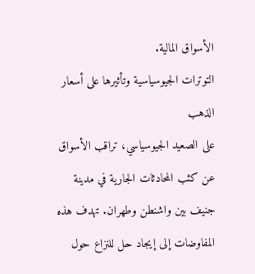الأسواق المالية.
التوترات الجيوسياسية وتأثيرها على أسعار الذهب
على الصعيد الجيوسياسي، تراقب الأسواق عن كثب المحادثات الجارية في مدينة جنيف بين واشنطن وطهران. تهدف هذه المفاوضات إلى إيجاد حل للنزاع حول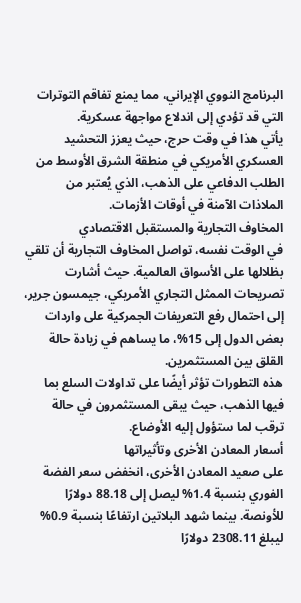البرنامج النووي الإيراني، مما يمنع تفاقم التوترات التي قد تؤدي إلى اندلاع مواجهة عسكرية.
يأتي هذا في وقت حرج، حيث يعزز التحشيد العسكري الأمريكي في منطقة الشرق الأوسط من الطلب الدفاعي على الذهب، الذي يُعتبر من الملاذات الآمنة في أوقات الأزمات.
المخاوف التجارية والمستقبل الاقتصادي
في الوقت نفسه، تواصل المخاوف التجارية أن تلقي بظلالها على الأسواق العالمية. حيث أشارت تصريحات الممثل التجاري الأمريكي، جيمسون جرير، إلى احتمال رفع التعريفات الجمركية على واردات بعض الدول إلى 15%، ما يساهم في زيادة حالة القلق بين المستثمرين.
هذه التطورات تؤثر أيضًا على تداولات السلع بما فيها الذهب، حيث يبقى المستثمرون في حالة ترقب لما ستؤول إليه الأوضاع.
أسعار المعادن الأخرى وتأثيراتها
على صعيد المعادن الأخرى، انخفض سعر الفضة الفوري بنسبة 1.4% ليصل إلى 88.18 دولارًا للأونصة. بينما شهد البلاتين ارتفاعًا بنسبة 0.9% ليبلغ 2308.11 دولارًا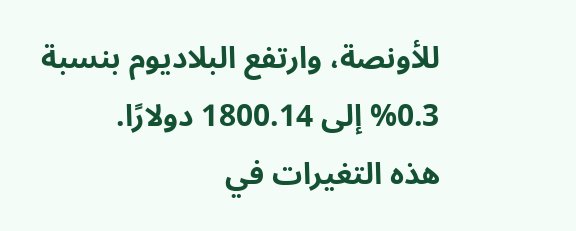للأونصة، وارتفع البلاديوم بنسبة 0.3% إلى 1800.14 دولارًا.
هذه التغيرات في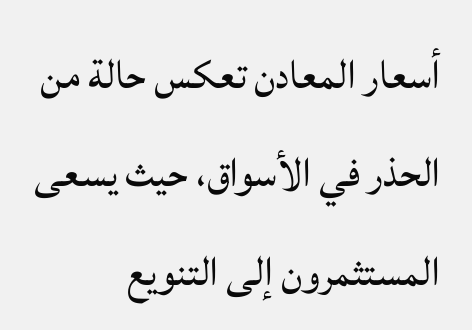أسعار المعادن تعكس حالة من الحذر في الأسواق، حيث يسعى المستثمرون إلى التنويع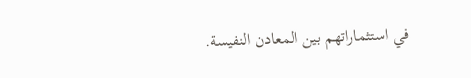في استثماراتهم بين المعادن النفيسة.